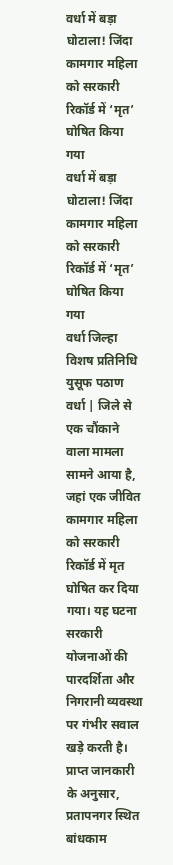वर्धा में बड़ा घोटाला! जिंदा कामगार महिला को सरकारी रिकॉर्ड में ‘मृत’ घोषित किया गया
वर्धा में बड़ा घोटाला! जिंदा कामगार महिला को सरकारी रिकॉर्ड में ‘मृत’ घोषित किया गया
वर्धा जिल्हा विशष प्रतिनिधि युसूफ पठाण
वर्धा | जिले से एक चौंकाने वाला मामला सामने आया है, जहां एक जीवित कामगार महिला को सरकारी रिकॉर्ड में मृत घोषित कर दिया गया। यह घटना सरकारी योजनाओं की पारदर्शिता और निगरानी व्यवस्था पर गंभीर सवाल खड़े करती है।
प्राप्त जानकारी के अनुसार, प्रतापनगर स्थित बांधकाम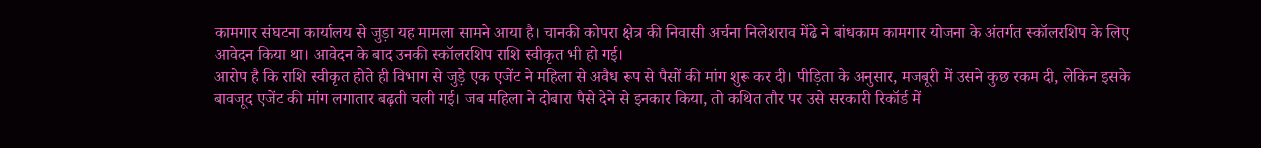कामगार संघटना कार्यालय से जुड़ा यह मामला सामने आया है। चानकी कोपरा क्षेत्र की निवासी अर्चना निलेशराव मेंढे ने बांधकाम कामगार योजना के अंतर्गत स्कॉलरशिप के लिए आवेदन किया था। आवेदन के बाद उनकी स्कॉलरशिप राशि स्वीकृत भी हो गई।
आरोप है कि राशि स्वीकृत होते ही विभाग से जुड़े एक एजेंट ने महिला से अवैध रूप से पैसों की मांग शुरू कर दी। पीड़िता के अनुसार, मजबूरी में उसने कुछ रकम दी, लेकिन इसके बावजूद एजेंट की मांग लगातार बढ़ती चली गई। जब महिला ने दोबारा पैसे देने से इनकार किया, तो कथित तौर पर उसे सरकारी रिकॉर्ड में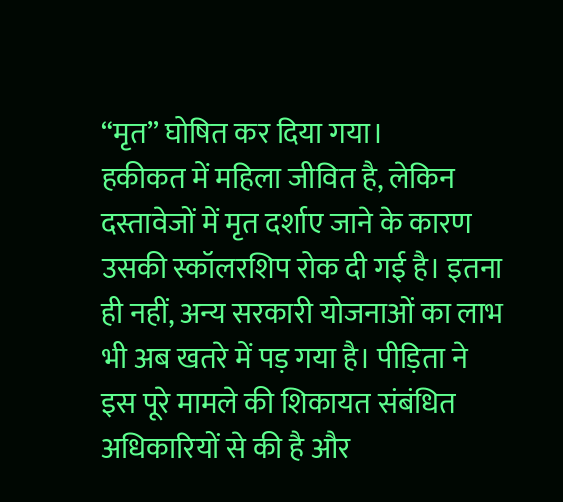“मृत” घोषित कर दिया गया।
हकीकत में महिला जीवित है, लेकिन दस्तावेजों में मृत दर्शाए जाने के कारण उसकी स्कॉलरशिप रोक दी गई है। इतना ही नहीं, अन्य सरकारी योजनाओं का लाभ भी अब खतरे में पड़ गया है। पीड़िता ने इस पूरे मामले की शिकायत संबंधित अधिकारियों से की है और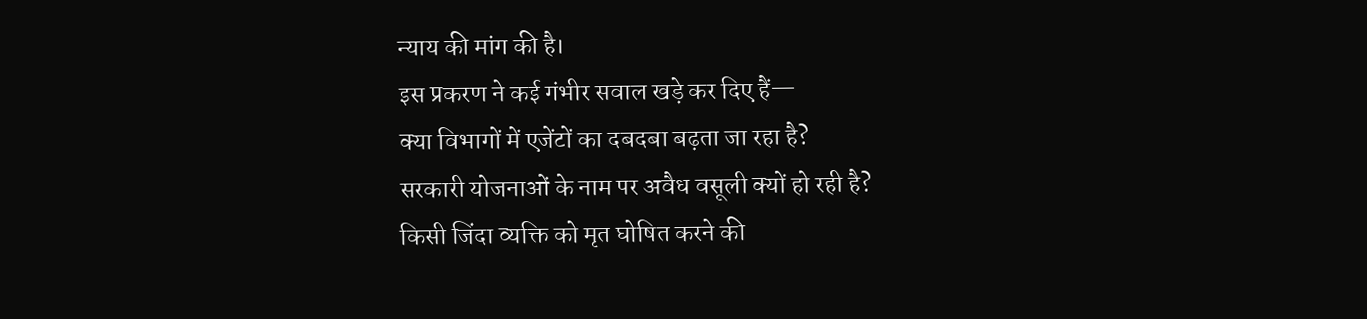न्याय की मांग की है।
इस प्रकरण ने कई गंभीर सवाल खड़े कर दिए हैं—
क्या विभागों में एजेंटों का दबदबा बढ़ता जा रहा है?
सरकारी योजनाओं के नाम पर अवैध वसूली क्यों हो रही है?
किसी जिंदा व्यक्ति को मृत घोषित करने की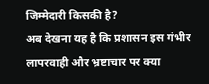जिम्मेदारी किसकी है?
अब देखना यह है कि प्रशासन इस गंभीर लापरवाही और भ्रष्टाचार पर क्या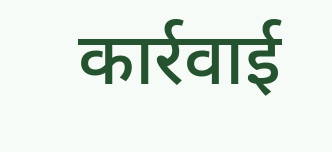कार्रवाई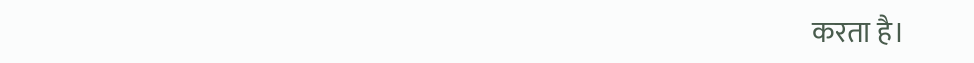करता है।